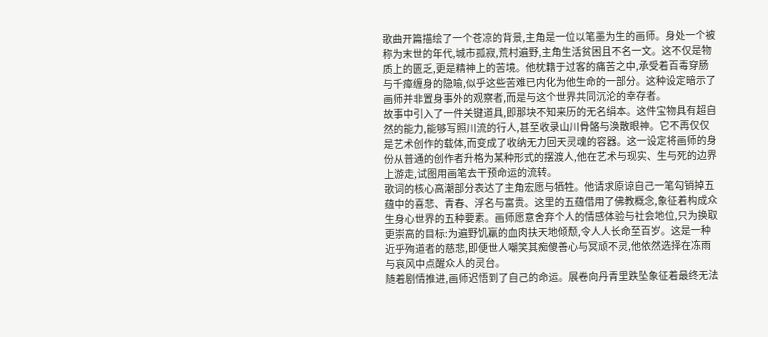歌曲开篇描绘了一个苍凉的背景,主角是一位以笔墨为生的画师。身处一个被称为末世的年代,城市孤寂,荒村遍野,主角生活贫困且不名一文。这不仅是物质上的匮乏,更是精神上的苦境。他枕籍于过客的痛苦之中,承受着百毒穿肠与千瘴缠身的隐喻,似乎这些苦难已内化为他生命的一部分。这种设定暗示了画师并非置身事外的观察者,而是与这个世界共同沉沦的幸存者。
故事中引入了一件关键道具,即那块不知来历的无名绢本。这件宝物具有超自然的能力,能够写照川流的行人,甚至收录山川骨骼与涣散眼神。它不再仅仅是艺术创作的载体,而变成了收纳无力回天灵魂的容器。这一设定将画师的身份从普通的创作者升格为某种形式的摆渡人,他在艺术与现实、生与死的边界上游走,试图用画笔去干预命运的流转。
歌词的核心高潮部分表达了主角宏愿与牺牲。他请求原谅自己一笔勾销掉五蕴中的喜悲、青春、浮名与富贵。这里的五蕴借用了佛教概念,象征着构成众生身心世界的五种要素。画师愿意舍弃个人的情感体验与社会地位,只为换取更崇高的目标:为遍野饥羸的血肉扶天地倾颓,令人人长命至百岁。这是一种近乎殉道者的慈悲,即便世人嘲笑其痴傻善心与冥顽不灵,他依然选择在冻雨与哀风中点醒众人的灵台。
随着剧情推进,画师迟悟到了自己的命运。展卷向丹青里跌坠象征着最终无法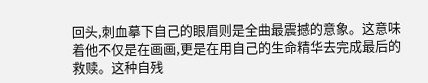回头,刺血摹下自己的眼眉则是全曲最震撼的意象。这意味着他不仅是在画画,更是在用自己的生命精华去完成最后的救赎。这种自残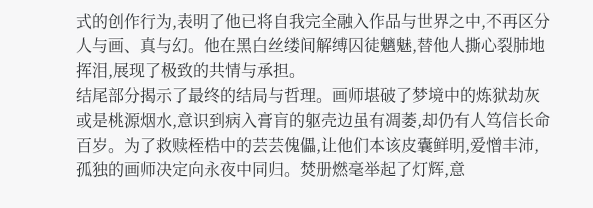式的创作行为,表明了他已将自我完全融入作品与世界之中,不再区分人与画、真与幻。他在黑白丝缕间解缚囚徒魑魅,替他人撕心裂肺地挥泪,展现了极致的共情与承担。
结尾部分揭示了最终的结局与哲理。画师堪破了梦境中的炼狱劫灰或是桃源烟水,意识到病入膏肓的躯壳边虽有凋萎,却仍有人笃信长命百岁。为了救赎桎梏中的芸芸傀儡,让他们本该皮囊鲜明,爱憎丰沛,孤独的画师决定向永夜中同归。焚册燃毫举起了灯辉,意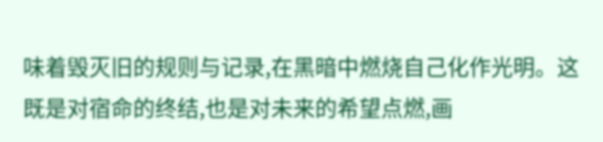味着毁灭旧的规则与记录,在黑暗中燃烧自己化作光明。这既是对宿命的终结,也是对未来的希望点燃,画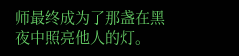师最终成为了那盏在黑夜中照亮他人的灯。